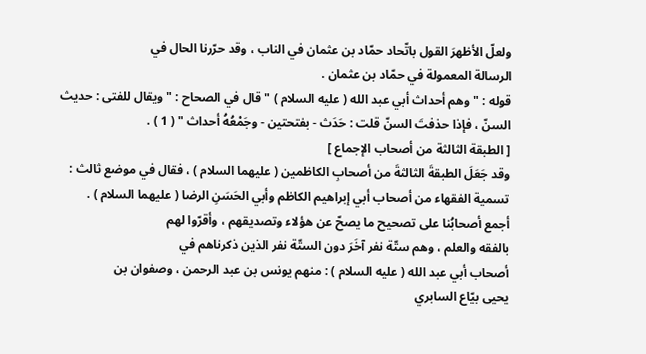ولعلّ الأظهرَ القول باتّحاد حمّاد بن عثمان في الناب ، وقد حرّرنا الحال في
الرسالة المعمولة في حمّاد بن عثمان .
قوله : " وهم أحداث أبي عبد الله ( عليه السلام ) " قال في الصحاح : " ويقال للفتى : حديث
السنّ ، فإذا حذفتَ السنّ قلت : حَدَث - بفتحتين - وجَمْعُهُ أحداث " ( 1 ) .
[ الطبقة الثالثة من أصحاب الإجماع ]
وقد جَعَلَ الطبقةَ الثالثةَ من أصحابِ الكاظمين ( عليهما السلام ) ، فقال في موضع ثالث :
تسمية الفقهاء من أصحاب أبي إبراهيم الكاظم وأبي الحَسَنِ الرضا ( عليهما السلام ) .
أجمع أصحابُنا على تصحيح ما يصحّ عن هؤلاء وتصديقهم ، وأقرّوا لهم
بالفقه والعلم ، وهم ستّة نفر آخَرَ دون الستّة نفر الذين ذكرناهم في
أصحاب أبي عبد الله ( عليه السلام ) : منهم يونس بن عبد الرحمن ، وصفوان بن
يحيى بيّاع السابري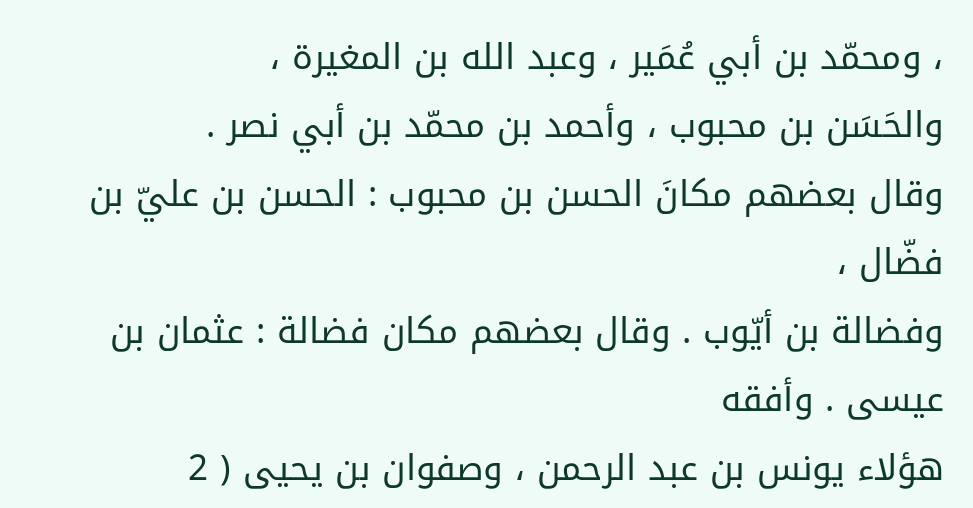، ومحمّد بن أبي عُمَير ، وعبد الله بن المغيرة ،
والحَسَن بن محبوب ، وأحمد بن محمّد بن أبي نصر .
وقال بعضهم مكانَ الحسن بن محبوب : الحسن بن عليّ بن فضّال ،
وفضالة بن أيّوب . وقال بعضهم مكان فضالة : عثمان بن عيسى . وأفقه
هؤلاء يونس بن عبد الرحمن ، وصفوان بن يحيى ( 2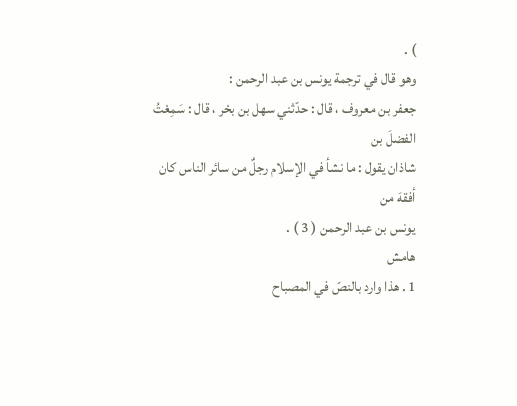) .
وهو قال في ترجمة يونس بن عبد الرحمن :
جعفر بن معروف ، قال : حدّثني سهل بن بحْر ، قال : سَمِعْتُ الفضلَ بن
شاذان يقول : ما نشأ في الإسلام رجلٌ من سائر الناس كان أفقهَ من
يونس بن عبد الرحمن ( 3 ) .
هامش
1 . هذا وارد بالنصّ في المصباح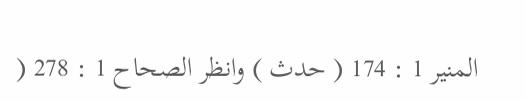المنير 1 : 174 ( حدث ) وانظر الصحاح 1 : 278 (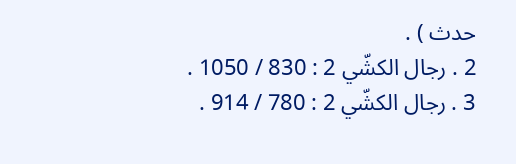حدث ) .
2 . رجال الكشّي 2 : 830 / 1050 .
3 . رجال الكشّي 2 : 780 / 914 .